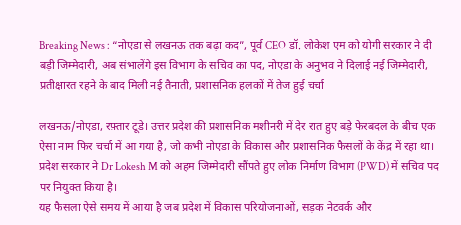Breaking News : “नोएडा से लखनऊ तक बढ़ा कद”, पूर्व CEO डॉ. लोकेश एम को योगी सरकार ने दी बड़ी जिम्मेदारी, अब संभालेंगे इस विभाग के सचिव का पद, नोएडा के अनुभव ने दिलाई नई जिम्मेदारी, प्रतीक्षारत रहने के बाद मिली नई तैनाती, प्रशासनिक हलकों में तेज हुई चर्चा

लखनऊ/नोएडा, रफ़्तार टूडे। उत्तर प्रदेश की प्रशासनिक मशीनरी में देर रात हुए बड़े फेरबदल के बीच एक ऐसा नाम फिर चर्चा में आ गया है, जो कभी नोएडा के विकास और प्रशासनिक फैसलों के केंद्र में रहा था। प्रदेश सरकार ने Dr Lokesh M को अहम जिम्मेदारी सौंपते हुए लोक निर्माण विभाग (PWD) में सचिव पद पर नियुक्त किया है।
यह फैसला ऐसे समय में आया है जब प्रदेश में विकास परियोजनाओं, सड़क नेटवर्क और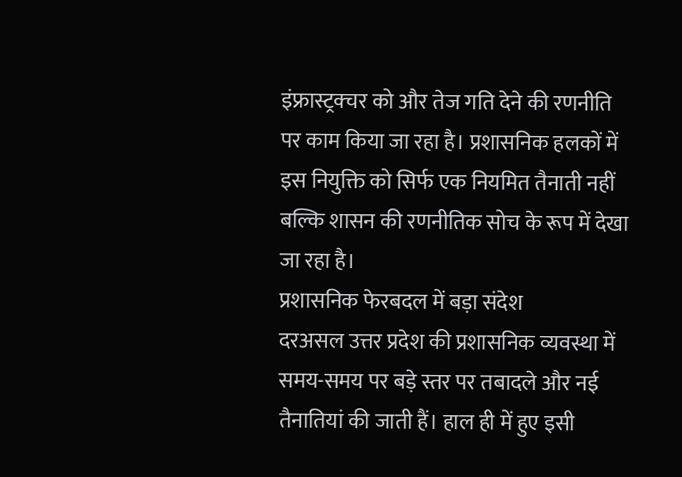इंफ्रास्ट्रक्चर को और तेज गति देने की रणनीति पर काम किया जा रहा है। प्रशासनिक हलकों में इस नियुक्ति को सिर्फ एक नियमित तैनाती नहीं बल्कि शासन की रणनीतिक सोच के रूप में देखा जा रहा है।
प्रशासनिक फेरबदल में बड़ा संदेश
दरअसल उत्तर प्रदेश की प्रशासनिक व्यवस्था में समय-समय पर बड़े स्तर पर तबादले और नई तैनातियां की जाती हैं। हाल ही में हुए इसी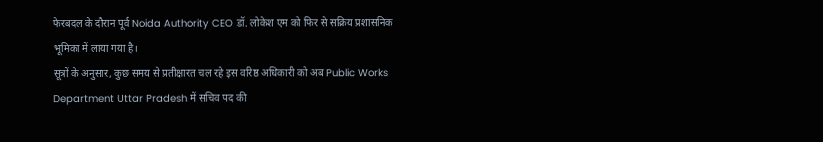फेरबदल के दौरान पूर्व Noida Authority CEO डॉ. लोकेश एम को फिर से सक्रिय प्रशासनिक भूमिका में लाया गया है।
सूत्रों के अनुसार, कुछ समय से प्रतीक्षारत चल रहे इस वरिष्ठ अधिकारी को अब Public Works Department Uttar Pradesh में सचिव पद की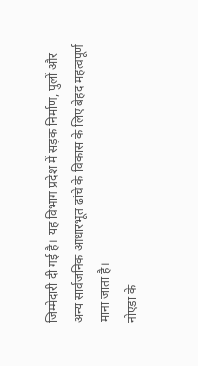जिम्मेदारी दी गई है। यह विभाग प्रदेश में सड़क निर्माण, पुलों और अन्य सार्वजनिक आधारभूत ढांचे के विकास के लिए बेहद महत्वपूर्ण माना जाता है।
नोएडा के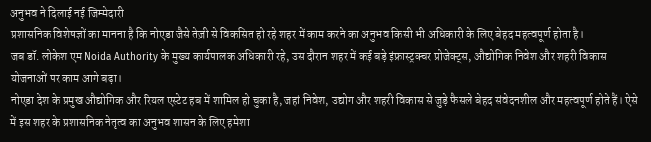अनुभव ने दिलाई नई जिम्मेदारी
प्रशासनिक विशेषज्ञों का मानना है कि नोएडा जैसे तेज़ी से विकसित हो रहे शहर में काम करने का अनुभव किसी भी अधिकारी के लिए बेहद महत्वपूर्ण होता है।
जब डॉ. लोकेश एम Noida Authority के मुख्य कार्यपालक अधिकारी रहे, उस दौरान शहर में कई बड़े इंफ्रास्ट्रक्चर प्रोजेक्ट्स, औद्योगिक निवेश और शहरी विकास योजनाओं पर काम आगे बढ़ा।
नोएडा देश के प्रमुख औद्योगिक और रियल एस्टेट हब में शामिल हो चुका है, जहां निवेश, उद्योग और शहरी विकास से जुड़े फैसले बेहद संवेदनशील और महत्वपूर्ण होते हैं। ऐसे में इस शहर के प्रशासनिक नेतृत्व का अनुभव शासन के लिए हमेशा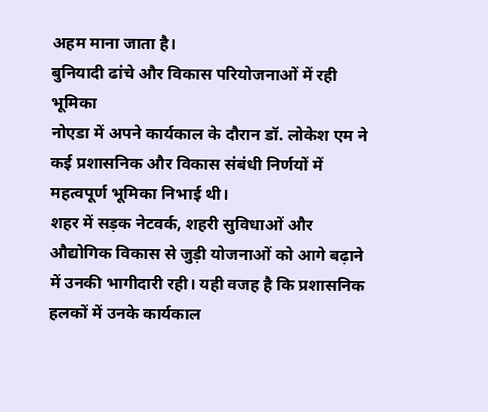अहम माना जाता है।
बुनियादी ढांचे और विकास परियोजनाओं में रही भूमिका
नोएडा में अपने कार्यकाल के दौरान डॉ. लोकेश एम ने कई प्रशासनिक और विकास संबंधी निर्णयों में महत्वपूर्ण भूमिका निभाई थी।
शहर में सड़क नेटवर्क, शहरी सुविधाओं और औद्योगिक विकास से जुड़ी योजनाओं को आगे बढ़ाने में उनकी भागीदारी रही। यही वजह है कि प्रशासनिक हलकों में उनके कार्यकाल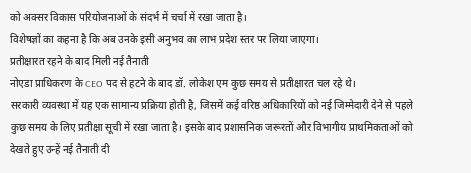को अक्सर विकास परियोजनाओं के संदर्भ में चर्चा में रखा जाता है।
विशेषज्ञों का कहना है कि अब उनके इसी अनुभव का लाभ प्रदेश स्तर पर लिया जाएगा।
प्रतीक्षारत रहने के बाद मिली नई तैनाती
नोएडा प्राधिकरण के CEO पद से हटने के बाद डॉ. लोकेश एम कुछ समय से प्रतीक्षारत चल रहे थे।
सरकारी व्यवस्था में यह एक सामान्य प्रक्रिया होती है, जिसमें कई वरिष्ठ अधिकारियों को नई जिम्मेदारी देने से पहले कुछ समय के लिए प्रतीक्षा सूची में रखा जाता है। इसके बाद प्रशासनिक जरूरतों और विभागीय प्राथमिकताओं को देखते हुए उन्हें नई तैनाती दी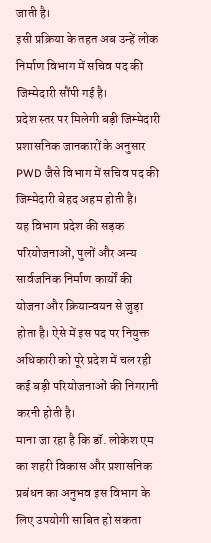जाती है।
इसी प्रक्रिया के तहत अब उन्हें लोक निर्माण विभाग में सचिव पद की जिम्मेदारी सौंपी गई है।
प्रदेश स्तर पर मिलेगी बड़ी जिम्मेदारी
प्रशासनिक जानकारों के अनुसार PWD जैसे विभाग में सचिव पद की जिम्मेदारी बेहद अहम होती है।
यह विभाग प्रदेश की सड़क परियोजनाओं, पुलों और अन्य सार्वजनिक निर्माण कार्यों की योजना और क्रियान्वयन से जुड़ा होता है। ऐसे में इस पद पर नियुक्त अधिकारी को पूरे प्रदेश में चल रही कई बड़ी परियोजनाओं की निगरानी करनी होती है।
माना जा रहा है कि डॉ. लोकेश एम का शहरी विकास और प्रशासनिक प्रबंधन का अनुभव इस विभाग के लिए उपयोगी साबित हो सकता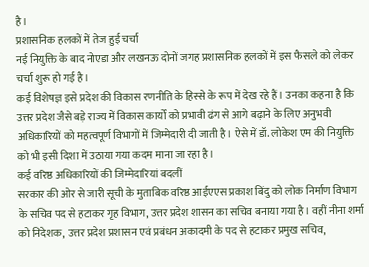है।
प्रशासनिक हलकों में तेज हुई चर्चा
नई नियुक्ति के बाद नोएडा और लखनऊ दोनों जगह प्रशासनिक हलकों में इस फैसले को लेकर चर्चा शुरू हो गई है।
कई विशेषज्ञ इसे प्रदेश की विकास रणनीति के हिस्से के रूप में देख रहे हैं। उनका कहना है कि उत्तर प्रदेश जैसे बड़े राज्य में विकास कार्यों को प्रभावी ढंग से आगे बढ़ाने के लिए अनुभवी अधिकारियों को महत्वपूर्ण विभागों में जिम्मेदारी दी जाती है। ऐसे में डॉ. लोकेश एम की नियुक्ति को भी इसी दिशा में उठाया गया कदम माना जा रहा है।
कई वरिष्ठ अधिकारियों की जिम्मेदारियां बदलीं
सरकार की ओर से जारी सूची के मुताबिक वरिष्ठ आईएएस प्रकाश बिंदु को लोक निर्माण विभाग के सचिव पद से हटाकर गृह विभाग, उत्तर प्रदेश शासन का सचिव बनाया गया है। वहीं नीना शर्मा को निदेशक, उत्तर प्रदेश प्रशासन एवं प्रबंधन अकादमी के पद से हटाकर प्रमुख सचिव,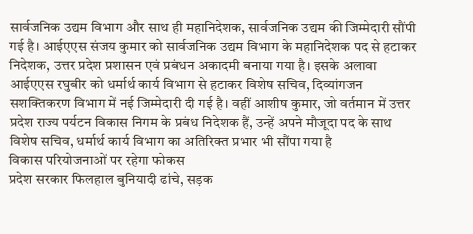सार्वजनिक उद्यम विभाग और साथ ही महानिदेशक, सार्वजनिक उद्यम की जिम्मेदारी सौंपी गई है। आईएएस संजय कुमार को सार्वजनिक उद्यम विभाग के महानिदेशक पद से हटाकर निदेशक, उत्तर प्रदेश प्रशासन एवं प्रबंधन अकादमी बनाया गया है। इसके अलावा आईएएस रघुबीर को धर्मार्थ कार्य विभाग से हटाकर विशेष सचिव, दिव्यांगजन सशक्तिकरण विभाग में नई जिम्मेदारी दी गई है। वहीं आशीष कुमार, जो वर्तमान में उत्तर प्रदेश राज्य पर्यटन विकास निगम के प्रबंध निदेशक हैं, उन्हें अपने मौजूदा पद के साथ विशेष सचिव, धर्मार्थ कार्य विभाग का अतिरिक्त प्रभार भी सौंपा गया है
विकास परियोजनाओं पर रहेगा फोकस
प्रदेश सरकार फिलहाल बुनियादी ढांचे, सड़क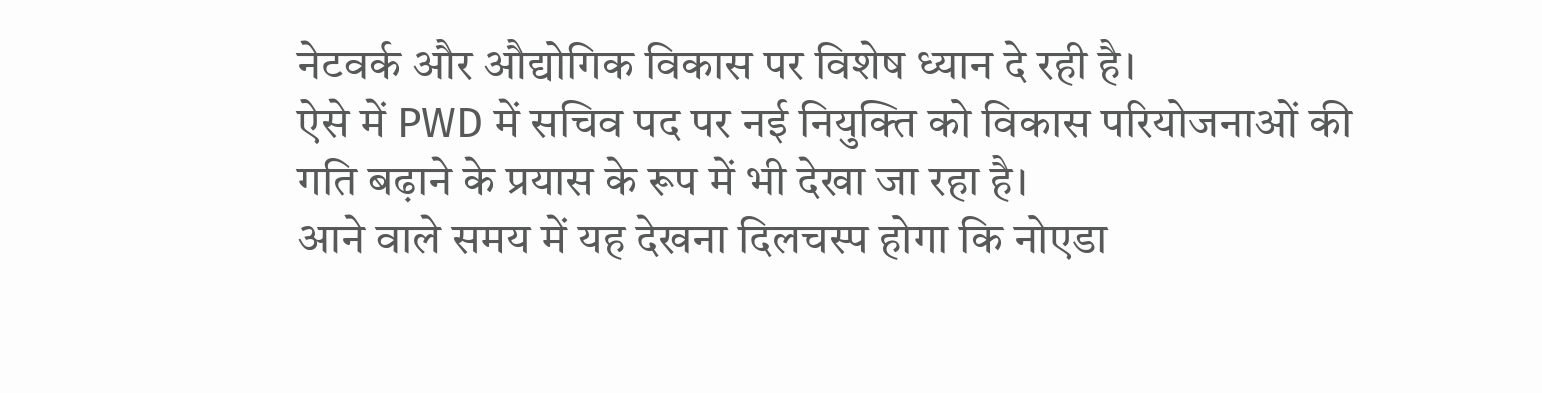नेटवर्क और औद्योगिक विकास पर विशेष ध्यान दे रही है।
ऐसे में PWD में सचिव पद पर नई नियुक्ति को विकास परियोजनाओं की गति बढ़ाने के प्रयास के रूप में भी देखा जा रहा है।
आने वाले समय में यह देखना दिलचस्प होगा कि नोएडा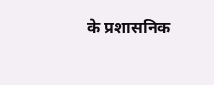के प्रशासनिक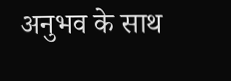अनुभव के साथ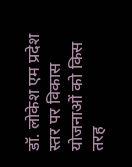डॉ. लोकेश एम प्रदेश स्तर पर विकास योजनाओं को किस तरह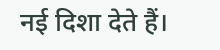नई दिशा देते हैं।